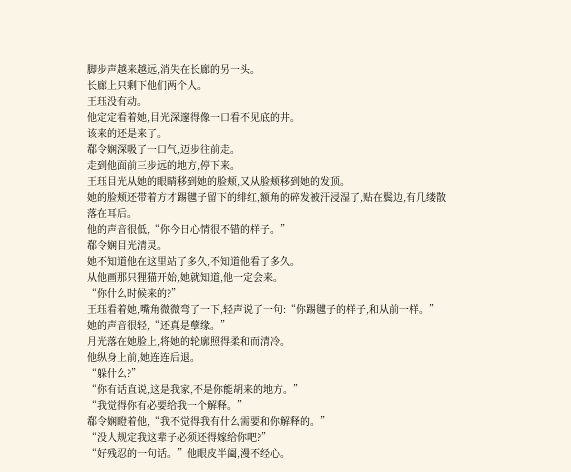脚步声越来越远,消失在长廊的另一头。
长廊上只剩下他们两个人。
王珏没有动。
他定定看着她,目光深邃得像一口看不见底的井。
该来的还是来了。
郗令娴深吸了一口气,迈步往前走。
走到他面前三步远的地方,停下来。
王珏目光从她的眼睛移到她的脸颊,又从脸颊移到她的发顶。
她的脸颊还带着方才踢毽子留下的绯红,额角的碎发被汗浸湿了,贴在鬓边,有几缕散落在耳后。
他的声音很低,“你今日心情很不错的样子。”
郗令娴目光清灵。
她不知道他在这里站了多久,不知道他看了多久。
从他画那只狸猫开始,她就知道,他一定会来。
“你什么时候来的?”
王珏看着她,嘴角微微弯了一下,轻声说了一句:“你踢毽子的样子,和从前一样。”
她的声音很轻,“还真是孽缘。”
月光落在她脸上,将她的轮廓照得柔和而清冷。
他纵身上前,她连连后退。
“躲什么?”
“你有话直说,这是我家,不是你能胡来的地方。”
“我觉得你有必要给我一个解释。”
郗令娴瞪着他,“我不觉得我有什么需要和你解释的。”
“没人规定我这辈子必须还得嫁给你吧?”
“好残忍的一句话。”他眼皮半阖,漫不经心。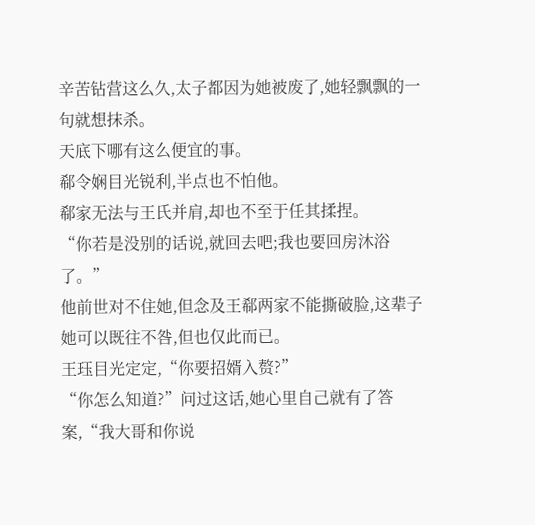辛苦钻营这么久,太子都因为她被废了,她轻飘飘的一句就想抹杀。
天底下哪有这么便宜的事。
郗令娴目光锐利,半点也不怕他。
郗家无法与王氏并肩,却也不至于任其揉捏。
“你若是没别的话说,就回去吧;我也要回房沐浴了。”
他前世对不住她,但念及王郗两家不能撕破脸,这辈子她可以既往不咎,但也仅此而已。
王珏目光定定,“你要招婿入赘?”
“你怎么知道?”问过这话,她心里自己就有了答案,“我大哥和你说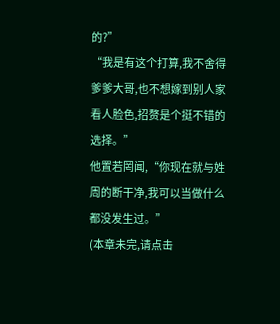的?”
“我是有这个打算,我不舍得爹爹大哥,也不想嫁到别人家看人脸色,招赘是个挺不错的选择。”
他置若罔闻,“你现在就与姓周的断干净,我可以当做什么都没发生过。”
(本章未完,请点击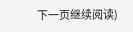下一页继续阅读)